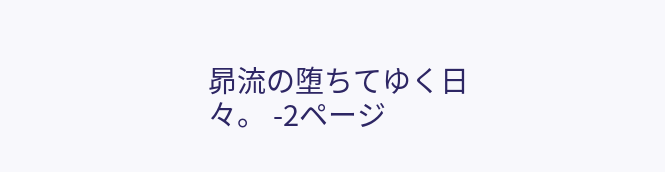昴流の堕ちてゆく日々。 -2ページ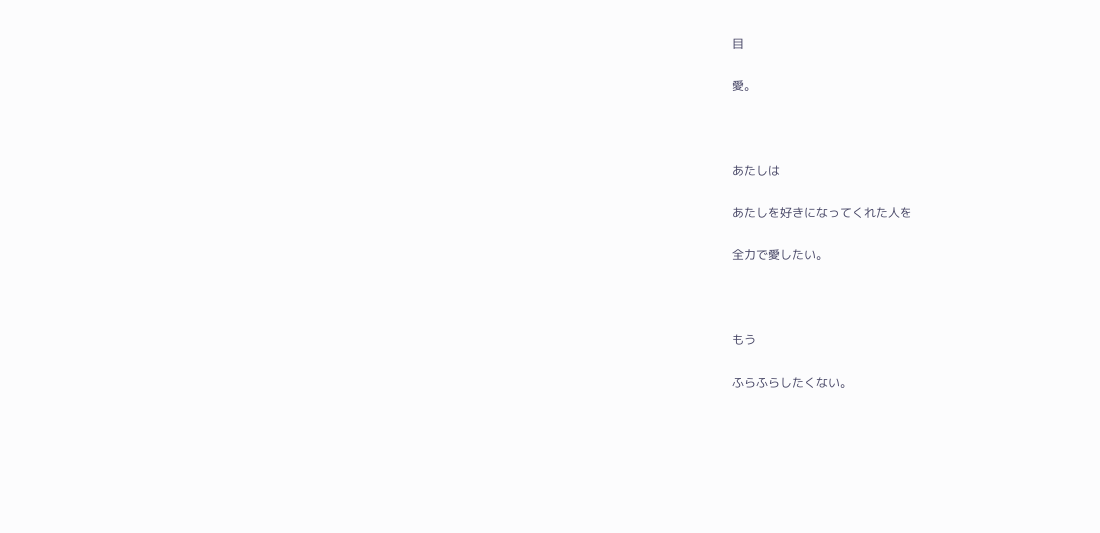目

愛。



あたしは

あたしを好きになってくれた人を

全力で愛したい。



もう

ふらふらしたくない。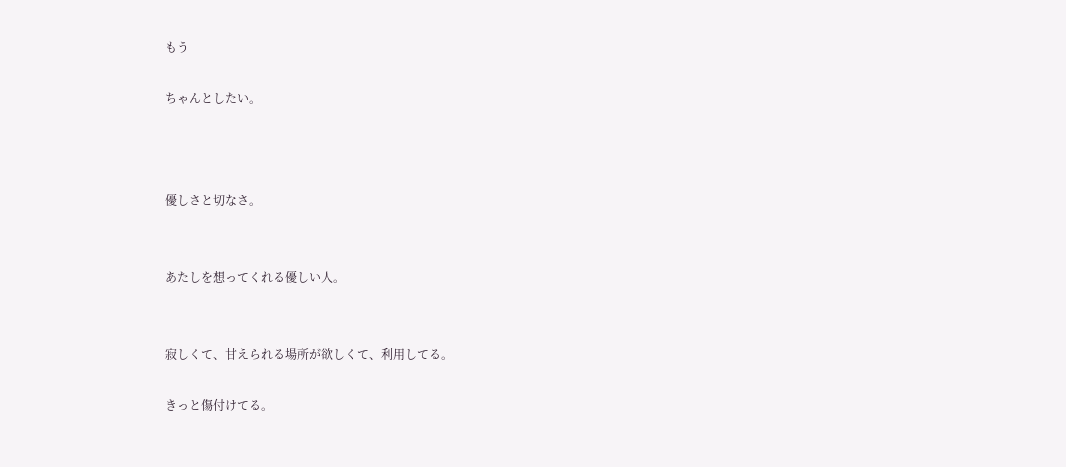もう

ちゃんとしたい。



優しさと切なさ。


あたしを想ってくれる優しい人。


寂しくて、甘えられる場所が欲しくて、利用してる。

きっと傷付けてる。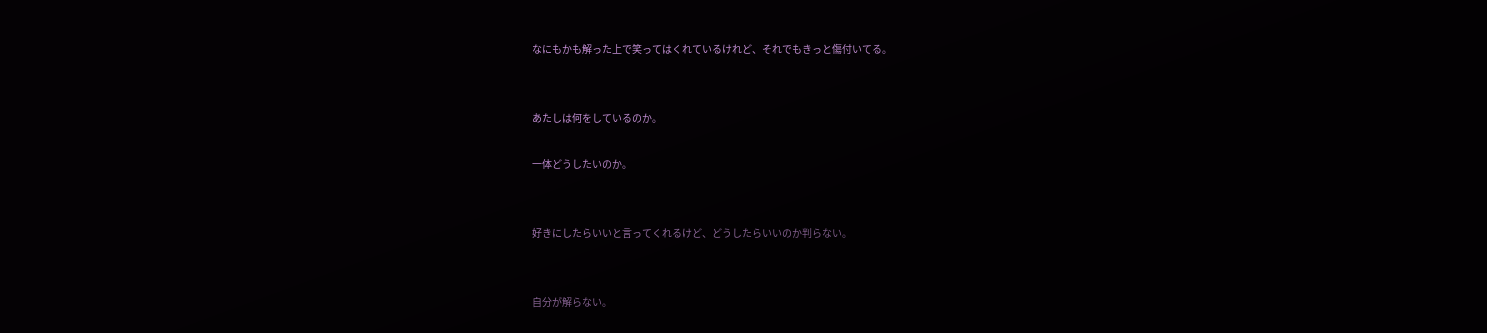なにもかも解った上で笑ってはくれているけれど、それでもきっと傷付いてる。


あたしは何をしているのか。

一体どうしたいのか。


好きにしたらいいと言ってくれるけど、どうしたらいいのか判らない。


自分が解らない。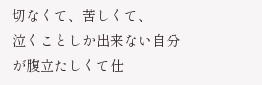切なくて、苦しくて、
泣くことしか出来ない自分が腹立たしくて仕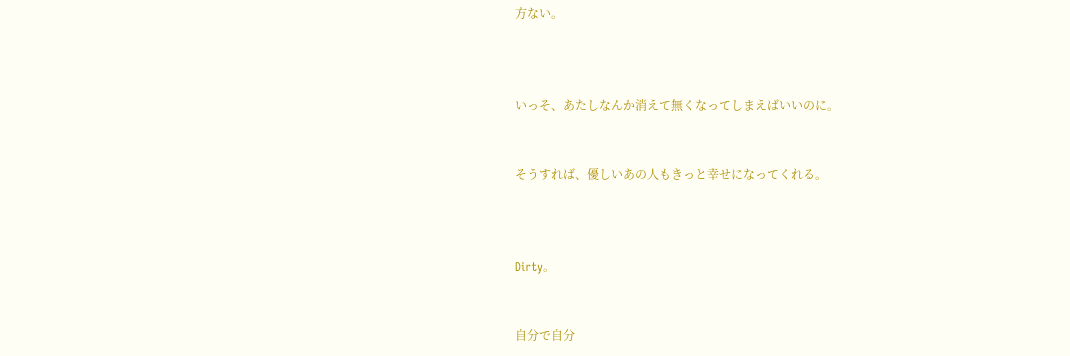方ない。



いっそ、あたしなんか消えて無くなってしまえばいいのに。


そうすれば、優しいあの人もきっと幸せになってくれる。



Dirty。


自分で自分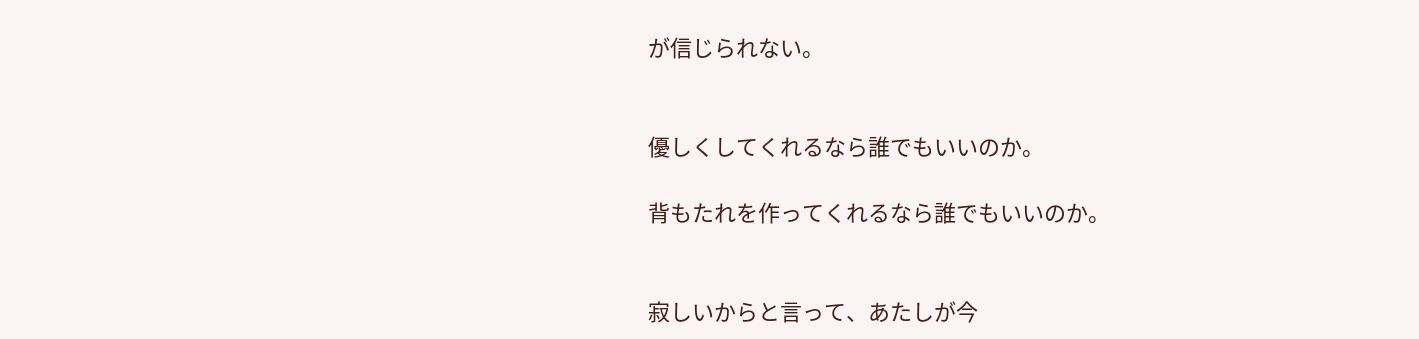が信じられない。


優しくしてくれるなら誰でもいいのか。

背もたれを作ってくれるなら誰でもいいのか。


寂しいからと言って、あたしが今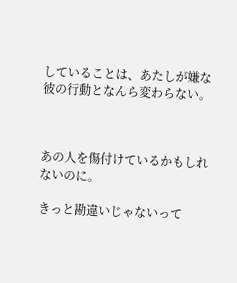していることは、あたしが嫌な彼の行動となんら変わらない。



あの人を傷付けているかもしれないのに。

きっと勘違いじゃないって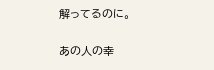解ってるのに。

あの人の幸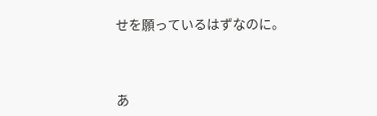せを願っているはずなのに。



あ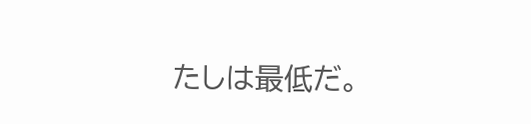たしは最低だ。